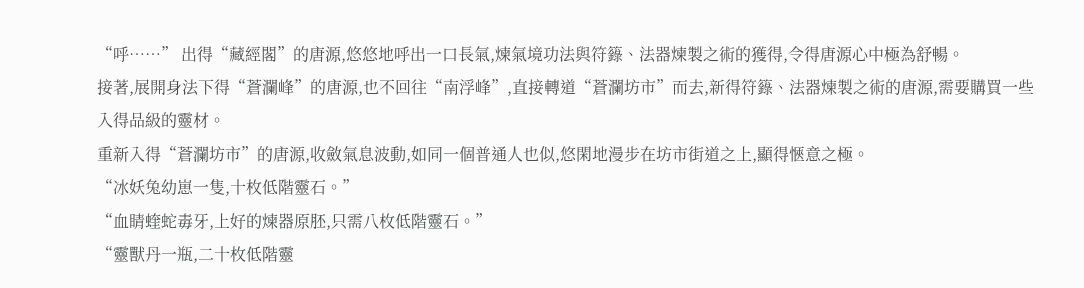“呼……” 出得“藏經閣”的唐源,悠悠地呼出一口長氣,煉氣境功法與符籙、法器煉製之術的獲得,令得唐源心中極為舒暢。
接著,展開身法下得“蒼瀾峰”的唐源,也不回往“南浮峰”,直接轉道“蒼瀾坊市”而去,新得符籙、法器煉製之術的唐源,需要購買一些入得品級的靈材。
重新入得“蒼瀾坊市”的唐源,收斂氣息波動,如同一個普通人也似,悠閑地漫步在坊市街道之上,顯得愜意之極。
“冰妖兔幼崽一隻,十枚低階靈石。”
“血睛蝰蛇毒牙,上好的煉器原胚,只需八枚低階靈石。”
“靈獸丹一瓶,二十枚低階靈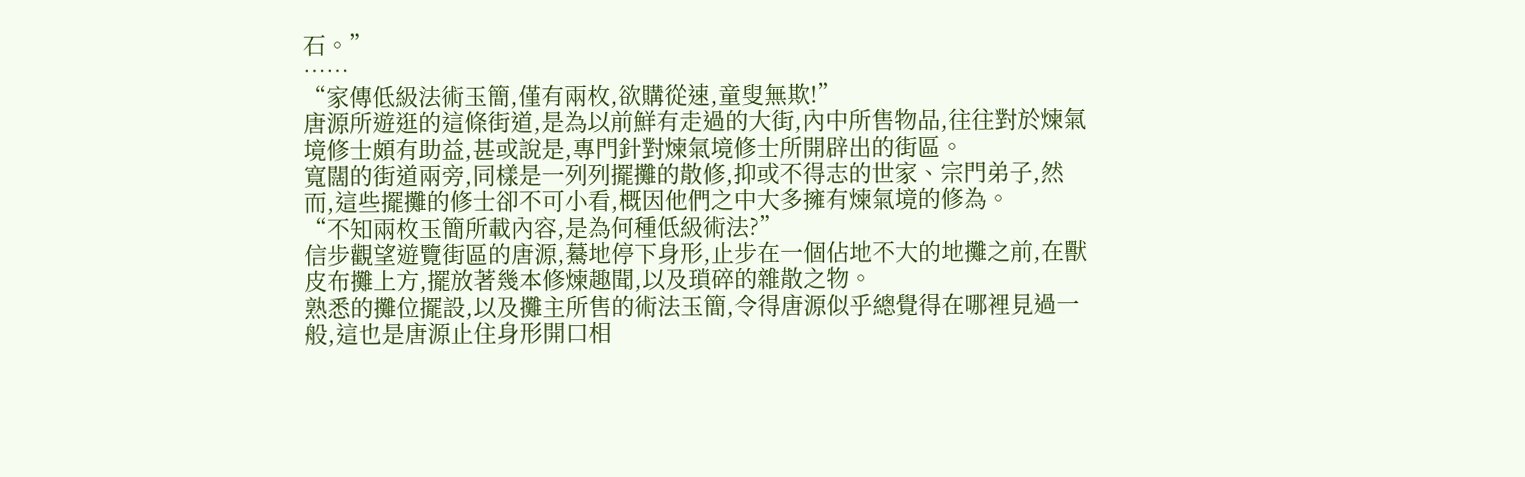石。”
……
“家傳低級法術玉簡,僅有兩枚,欲購從速,童叟無欺!”
唐源所遊逛的這條街道,是為以前鮮有走過的大街,內中所售物品,往往對於煉氣境修士頗有助益,甚或說是,專門針對煉氣境修士所開辟出的街區。
寬闊的街道兩旁,同樣是一列列擺攤的散修,抑或不得志的世家、宗門弟子,然而,這些擺攤的修士卻不可小看,概因他們之中大多擁有煉氣境的修為。
“不知兩枚玉簡所載內容,是為何種低級術法?”
信步觀望遊覽街區的唐源,驀地停下身形,止步在一個佔地不大的地攤之前,在獸皮布攤上方,擺放著幾本修煉趣聞,以及瑣碎的雜散之物。
熟悉的攤位擺設,以及攤主所售的術法玉簡,令得唐源似乎總覺得在哪裡見過一般,這也是唐源止住身形開口相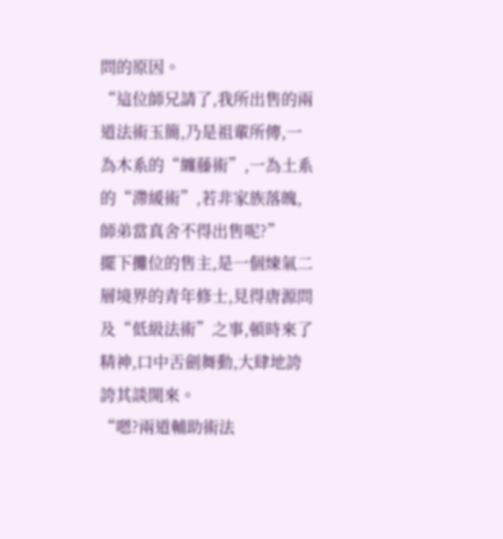問的原因。
“這位師兄請了,我所出售的兩道法術玉簡,乃是祖輩所傳,一為木系的“纏藤術”,一為土系的“滯緩術”,若非家族落魄,師弟當真舍不得出售呢?”
擺下攤位的售主,是一個煉氣二層境界的青年修士,見得唐源問及“低級法術”之事,頓時來了精神,口中舌劍舞動,大肆地誇誇其談開來。
“嗯?兩道輔助術法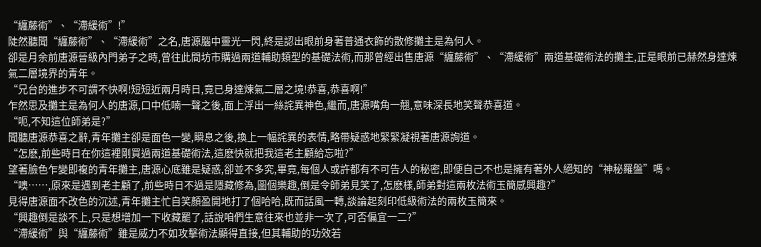“纏藤術”、“滯緩術”!”
陡然聽聞“纏藤術”、“滯緩術”之名,唐源腦中靈光一閃,終是認出眼前身著普通衣飾的散修攤主是為何人。
卻是月余前唐源晉級內門弟子之時,曾往此間坊市購過兩道輔助類型的基礎法術,而那曾經出售唐源“纏藤術”、“滯緩術”兩道基礎術法的攤主,正是眼前已赫然身達煉氣二層境界的青年。
“兄台的進步不可謂不快啊!短短近兩月時日,竟已身達煉氣二層之境!恭喜,恭喜啊!”
乍然思及攤主是為何人的唐源,口中低喃一聲之後,面上浮出一絲詫異神色,繼而,唐源嘴角一翹,意味深長地笑聲恭喜道。
“呃,不知這位師弟是?”
聞聽唐源恭喜之辭,青年攤主卻是面色一變,瞬息之後,換上一幅詫異的表情,略帶疑惑地緊緊凝視著唐源詢道。
“怎麽,前些時日在你這裡剛買過兩道基礎術法,這麽快就把我這老主顧給忘啦?”
望著臉色乍變即複的青年攤主,唐源心底雖是疑惑,卻並不多究,畢竟,每個人或許都有不可告人的秘密,即便自己不也是擁有著外人絕知的“神秘羅盤”嗎。
“噢……,原來是遇到老主顧了,前些時日不過是隱藏修為,圖個樂趣,倒是令師弟見笑了,怎麽樣,師弟對這兩枚法術玉簡感興趣?”
見得唐源面不改色的沉述,青年攤主忙自笑顏盈開地打了個哈哈,既而話風一轉,談論起刻印低級術法的兩枚玉簡來。
“興趣倒是談不上,只是想增加一下收藏罷了,話說咱們生意往來也並非一次了,可否偏宜一二?”
“滯緩術”與“纏藤術”雖是威力不如攻擊術法顯得直接,但其輔助的功效若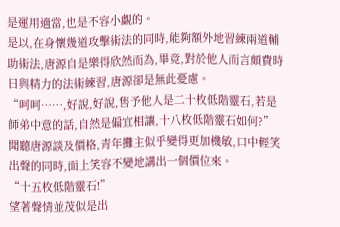是運用適當,也是不容小覷的。
是以,在身懷幾道攻擊術法的同時,能夠額外地習練兩道輔助術法,唐源自是樂得欣然而為,畢竟,對於他人而言頗費時日與精力的法術練習,唐源卻是無此憂慮。
“呵呵……,好說,好說,售予他人是二十枚低階靈石,若是師弟中意的話,自然是偏宜相讓,十八枚低階靈石如何?”
聞聽唐源談及價格,青年攤主似乎變得更加機敏,口中輕笑出聲的同時,面上笑容不變地講出一個價位來。
“十五枚低階靈石!”
望著聲情並茂似是出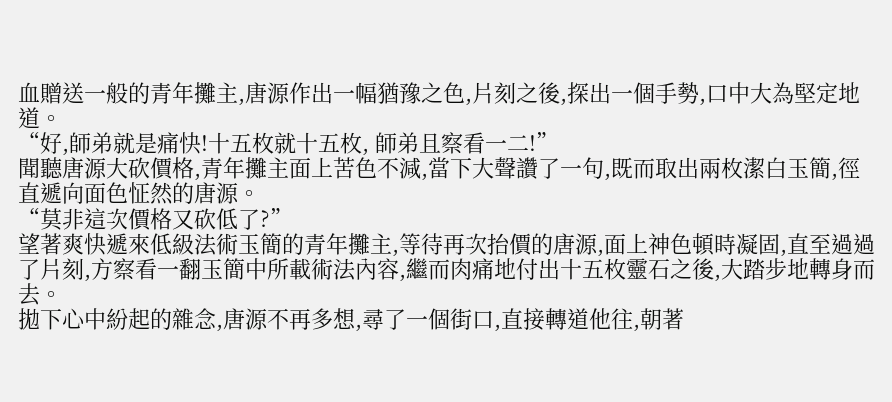血贈送一般的青年攤主,唐源作出一幅猶豫之色,片刻之後,探出一個手勢,口中大為堅定地道。
“好,師弟就是痛快!十五枚就十五枚, 師弟且察看一二!”
聞聽唐源大砍價格,青年攤主面上苦色不減,當下大聲讚了一句,既而取出兩枚潔白玉簡,徑直遞向面色怔然的唐源。
“莫非這次價格又砍低了?”
望著爽快遞來低級法術玉簡的青年攤主,等待再次抬價的唐源,面上神色頓時凝固,直至過過了片刻,方察看一翻玉簡中所載術法內容,繼而肉痛地付出十五枚靈石之後,大踏步地轉身而去。
拋下心中紛起的雜念,唐源不再多想,尋了一個街口,直接轉道他往,朝著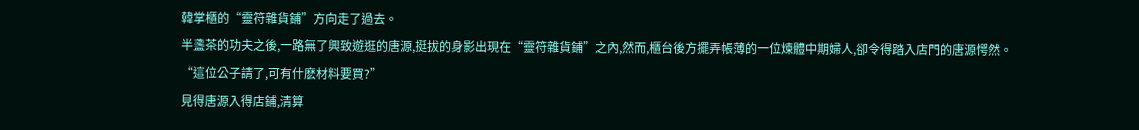韓掌櫃的“靈符雜貨鋪”方向走了過去。
半盞茶的功夫之後,一路無了興致遊逛的唐源,挺拔的身影出現在“靈符雜貨鋪”之內,然而,櫃台後方擺弄帳薄的一位煉體中期婦人,卻令得踏入店門的唐源愕然。
“這位公子請了,可有什麽材料要買?”
見得唐源入得店鋪,清算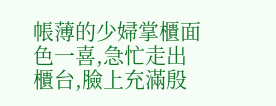帳薄的少婦掌櫃面色一喜,急忙走出櫃台,臉上充滿殷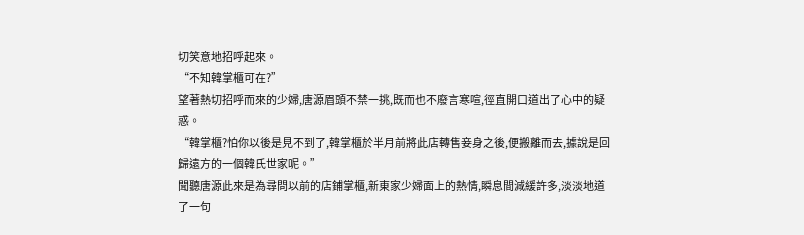切笑意地招呼起來。
“不知韓掌櫃可在?”
望著熱切招呼而來的少婦,唐源眉頭不禁一挑,既而也不廢言寒喧,徑直開口道出了心中的疑惑。
“韓掌櫃?怕你以後是見不到了,韓掌櫃於半月前將此店轉售妾身之後,便搬離而去,據說是回歸遠方的一個韓氏世家呢。”
聞聽唐源此來是為尋問以前的店鋪掌櫃,新東家少婦面上的熱情,瞬息間減緩許多,淡淡地道了一句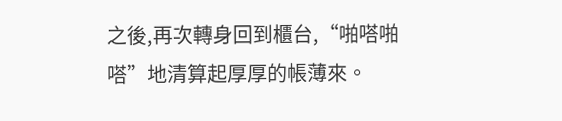之後,再次轉身回到櫃台,“啪嗒啪嗒”地清算起厚厚的帳薄來。